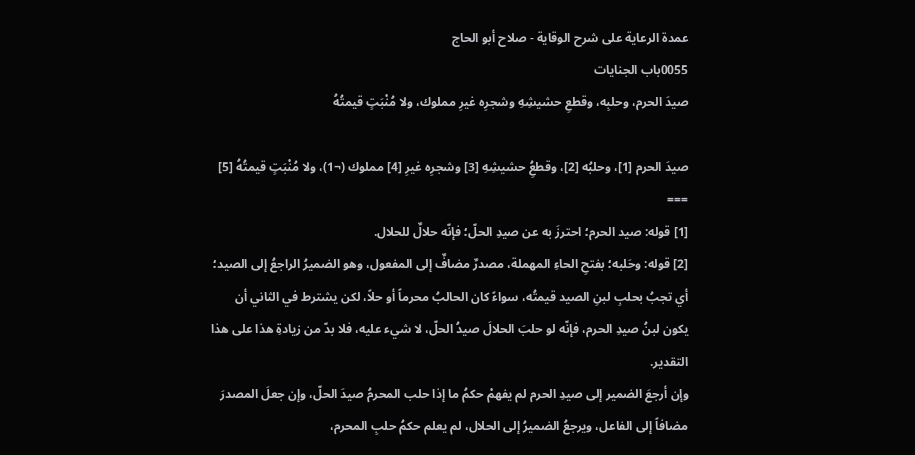عمدة الرعاية على شرح الوقاية - صلاح أبو الحاج
0055باب الجنايات
صيدَ الحرم، وحلبِه، وقطعِ حشيشِهِ وشجرِه غيرِ مملوك، ولا مُنْبَتٍ قيمتُهُ

صيدَ الحرم [1]، وحلبُه [2]، وقطعُِ حشيشِهِ [3] وشجرِه غيرِ [4] مملوك (¬1)، ولا مُنْبَتٍ قيمتُهُ [5]
===
[1] قوله: صيد الحرم؛ احترزَ به عن صيدِ الحلّ؛ فإنّه حلالٌ للحلال.
[2] قوله: وحَلبه؛ بفتحِ الحاءِ المهملة، مصدرٌ مضافٌ إلى المفعول، وهو الضميرُ الراجعُ إلى الصيد؛ أي تجبُ بحلبِ لبنِ الصيد قيمتُه، سواءً كان الحالبُ محرماً أو حلاً، لكن يشترط في الثاني أن يكون لبنُ صيدِ الحرم، فإنّه لو حلبَ الحلالَ صيدُ الحلّ، لا شيء عليه، فلا بدّ من زيادةِ هذا على هذا التقدير.
وإن أرجعَ الضمير إلى صيدِ الحرم لم يفهمْ حكمُ ما إذا حلب المحرمُ صيدَ الحلّ، وإن جعلَ المصدرَ مضافاً إلى الفاعل، ويرجعُ الضميرُ إلى الحلال، لم يعلم حكمُ حلبِ المحرم،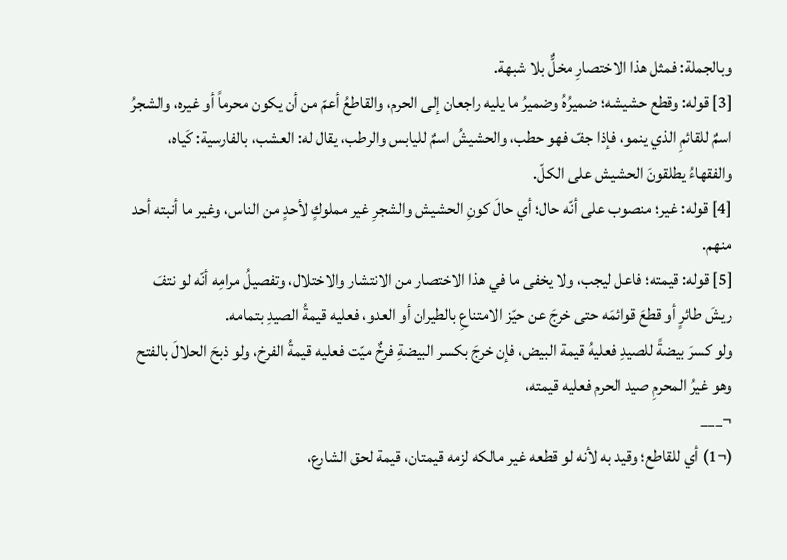وبالجملة: فمثل هذا الاختصارِ مخلٌّ بلا شبهة.
[3] قوله: وقطع حشيشه؛ ضميرُهُ وضميرُ ما يليه راجعان إلى الحرم، والقاطعُ أعمّ من أن يكون محرماً أو غيره، والشجرُ اسمٌ للقائمِ الذي ينمو، فإذا جفّ فهو حطب، والحشيشُ اسمٌ لليابس والرطب، يقال له: العشب، بالفارسية: كَياه، والفقهاءُ يطلقونَ الحشيش على الكلّ.
[4] قوله: غير؛ منصوب على أنّه حال؛ أي حالَ كونِ الحشيش والشجرِ غير مملوكٍ لأحدٍ من الناس، وغير ما أنبته أحد منهم.
[5] قوله: قيمته؛ فاعل ليجب، ولا يخفى ما في هذا الاختصار من الانتشار والاختلال، وتفصيلُ مرامِه أنّه لو نتفَ ريشَ طائرٍ أو قطعَ قوائمَه حتى خرجَ عن حيّز الامتناعِ بالطيران أو العدو، فعليه قيمةُ الصيدِ بتمامه.
ولو كسرَ بيضةً للصيدِ فعليهُ قيمة البيض، فإن خرجَ بكسر البيضةِ فرخٌ ميّت فعليه قيمةُ الفرخ، ولو ذبحَ الحلالَ بالفتح وهو غيرُ المحرمِ صيد الحرم فعليه قيمته،
¬___
(¬1) أي للقاطع؛ وقيد به لأنه لو قطعه غير مالكه لزمه قيمتان، قيمة لحق الشارع،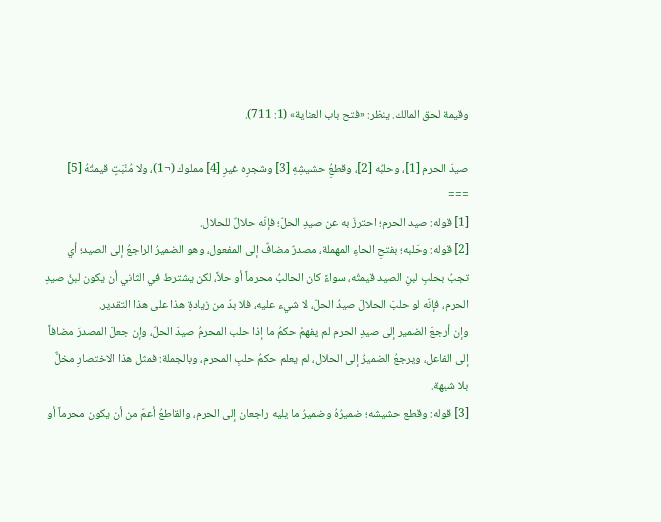وقيمة لحق المالك. ينظر: «فتح باب العناية» (1: 711).

صيدَ الحرم [1]، وحلبُه [2]، وقطعُِ حشيشِهِ [3] وشجرِه غيرِ [4] مملوك (¬1)، ولا مُنْبَتٍ قيمتُهُ [5]
===
[1] قوله: صيد الحرم؛ احترزَ به عن صيدِ الحلّ؛ فإنّه حلالٌ للحلال.
[2] قوله: وحَلبه؛ بفتحِ الحاءِ المهملة، مصدرٌ مضافٌ إلى المفعول، وهو الضميرُ الراجعُ إلى الصيد؛ أي تجبُ بحلبِ لبنِ الصيد قيمتُه، سواءً كان الحالبُ محرماً أو حلاً، لكن يشترط في الثاني أن يكون لبنُ صيدِ الحرم، فإنّه لو حلبَ الحلالَ صيدُ الحلّ، لا شيء عليه، فلا بدّ من زيادةِ هذا على هذا التقدير.
وإن أرجعَ الضمير إلى صيدِ الحرم لم يفهمْ حكمُ ما إذا حلب المحرمُ صيدَ الحلّ، وإن جعلَ المصدرَ مضافاً إلى الفاعل، ويرجعُ الضميرُ إلى الحلال، لم يعلم حكمُ حلبِ المحرم، وبالجملة: فمثل هذا الاختصارِ مخلٌّ بلا شبهة.
[3] قوله: وقطع حشيشه؛ ضميرُهُ وضميرُ ما يليه راجعان إلى الحرم، والقاطعُ أعمّ من أن يكون محرماً أو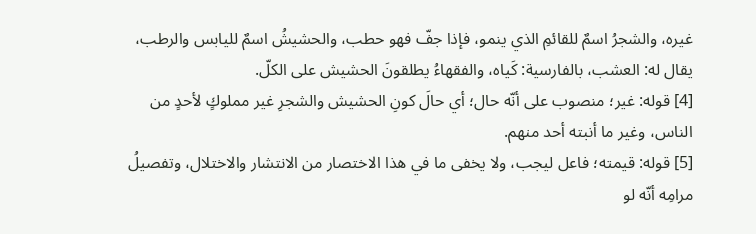غيره، والشجرُ اسمٌ للقائمِ الذي ينمو، فإذا جفّ فهو حطب، والحشيشُ اسمٌ لليابس والرطب، يقال له: العشب، بالفارسية: كَياه، والفقهاءُ يطلقونَ الحشيش على الكلّ.
[4] قوله: غير؛ منصوب على أنّه حال؛ أي حالَ كونِ الحشيش والشجرِ غير مملوكٍ لأحدٍ من الناس، وغير ما أنبته أحد منهم.
[5] قوله: قيمته؛ فاعل ليجب، ولا يخفى ما في هذا الاختصار من الانتشار والاختلال، وتفصيلُ مرامِه أنّه لو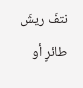نتفَ ريشَ طائرٍ أو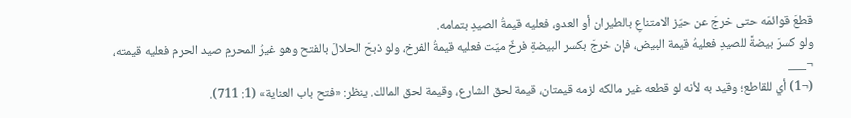قطعَ قوائمَه حتى خرجَ عن حيّز الامتناعِ بالطيران أو العدو، فعليه قيمةُ الصيدِ بتمامه.
ولو كسرَ بيضةً للصيدِ فعليهُ قيمة البيض، فإن خرجَ بكسر البيضةِ فرخٌ ميّت فعليه قيمةُ الفرخ، ولو ذبحَ الحلالَ بالفتح وهو غيرُ المحرمِ صيد الحرم فعليه قيمته،
¬___
(¬1) أي للقاطع؛ وقيد به لأنه لو قطعه غير مالكه لزمه قيمتان، قيمة لحق الشارع، وقيمة لحق المالك. ينظر: «فتح باب العناية» (1: 711).